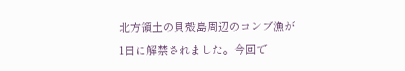北方領土の貝殻島周辺のコンブ漁が1日に解禁されました。今回で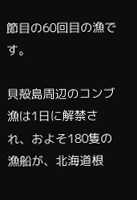節目の60回目の漁です。

貝殻島周辺のコンブ漁は1日に解禁され、およそ180隻の漁船が、北海道根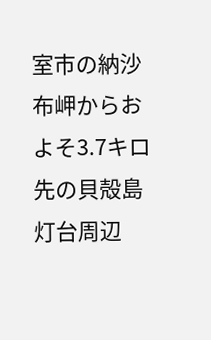室市の納沙布岬からおよそ3.7キロ先の貝殻島灯台周辺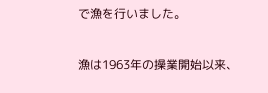で漁を行いました。

漁は1963年の操業開始以来、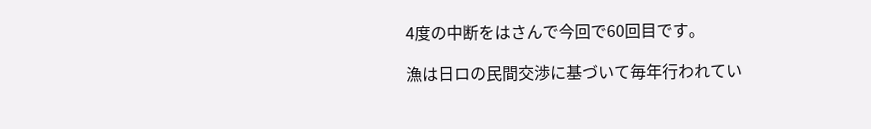4度の中断をはさんで今回で60回目です。

漁は日ロの民間交渉に基づいて毎年行われてい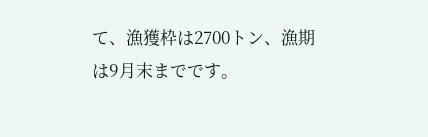て、漁獲枠は2700トン、漁期は9月末までです。